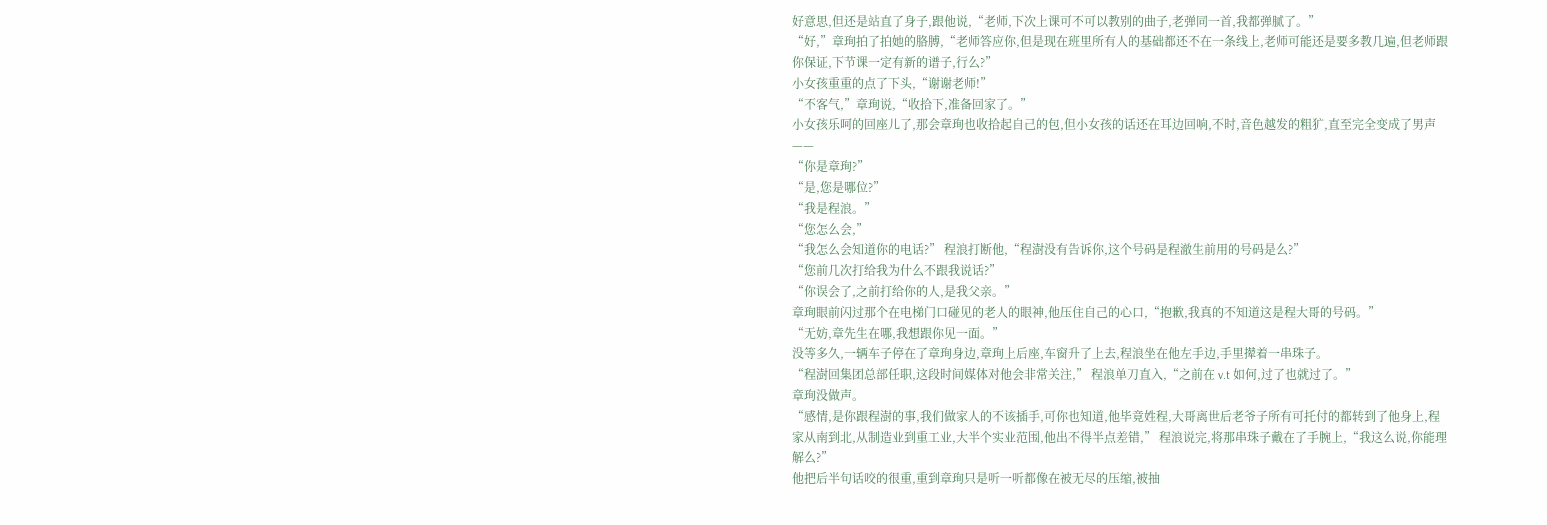好意思,但还是站直了身子,跟他说,“老师,下次上课可不可以教别的曲子,老弹同一首,我都弹腻了。”
“好,”章珣拍了拍她的胳膊,“老师答应你,但是现在班里所有人的基础都还不在一条线上,老师可能还是要多教几遍,但老师跟你保证,下节课一定有新的谱子,行么?”
小女孩重重的点了下头,“谢谢老师!”
“不客气,”章珣说,“收拾下,准备回家了。”
小女孩乐呵的回座儿了,那会章珣也收拾起自己的包,但小女孩的话还在耳边回响,不时,音色越发的粗犷,直至完全变成了男声——
“你是章珣?”
“是,您是哪位?”
“我是程浪。”
“您怎么会,”
“我怎么会知道你的电话?” 程浪打断他,“程澍没有告诉你,这个号码是程澈生前用的号码是么?”
“您前几次打给我为什么不跟我说话?”
“你误会了,之前打给你的人,是我父亲。”
章珣眼前闪过那个在电梯门口碰见的老人的眼神,他压住自己的心口,“抱歉,我真的不知道这是程大哥的号码。”
“无妨,章先生在哪,我想跟你见一面。”
没等多久,一辆车子停在了章珣身边,章珣上后座,车窗升了上去,程浪坐在他左手边,手里撵着一串珠子。
“程澍回集团总部任职,这段时间媒体对他会非常关注,” 程浪单刀直入,“之前在 v.t 如何,过了也就过了。”
章珣没做声。
“感情,是你跟程澍的事,我们做家人的不该插手,可你也知道,他毕竟姓程,大哥离世后老爷子所有可托付的都转到了他身上,程家从南到北,从制造业到重工业,大半个实业范围,他出不得半点差错,” 程浪说完,将那串珠子戴在了手腕上,“我这么说,你能理解么?”
他把后半句话咬的很重,重到章珣只是听一听都像在被无尽的压缩,被抽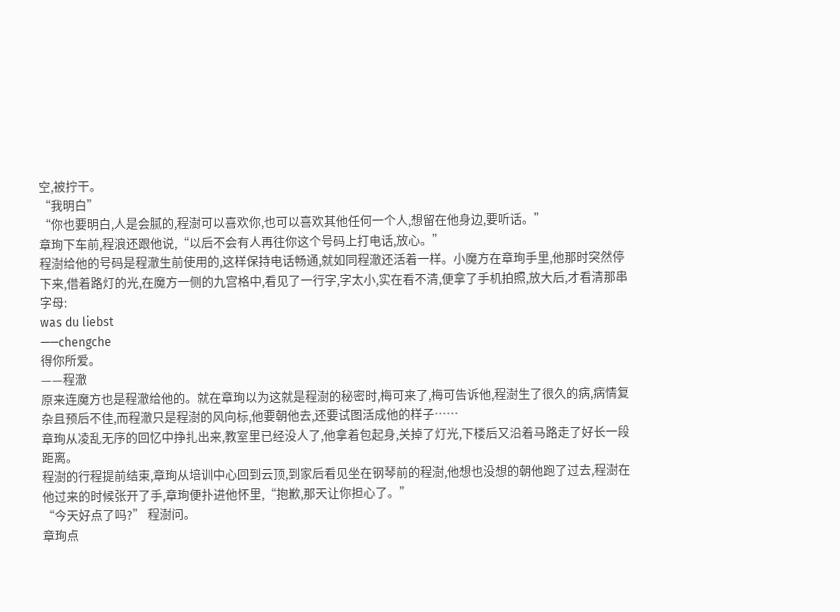空,被拧干。
“我明白”
“你也要明白,人是会腻的,程澍可以喜欢你,也可以喜欢其他任何一个人,想留在他身边,要听话。”
章珣下车前,程浪还跟他说,“以后不会有人再往你这个号码上打电话,放心。”
程澍给他的号码是程澈生前使用的,这样保持电话畅通,就如同程澈还活着一样。小魔方在章珣手里,他那时突然停下来,借着路灯的光,在魔方一侧的九宫格中,看见了一行字,字太小,实在看不清,便拿了手机拍照,放大后,才看清那串字母:
was du liebst
——chengche
得你所爱。
——程澈
原来连魔方也是程澈给他的。就在章珣以为这就是程澍的秘密时,梅可来了,梅可告诉他,程澍生了很久的病,病情复杂且预后不佳,而程澈只是程澍的风向标,他要朝他去,还要试图活成他的样子……
章珣从凌乱无序的回忆中挣扎出来,教室里已经没人了,他拿着包起身,关掉了灯光,下楼后又沿着马路走了好长一段距离。
程澍的行程提前结束,章珣从培训中心回到云顶,到家后看见坐在钢琴前的程澍,他想也没想的朝他跑了过去,程澍在他过来的时候张开了手,章珣便扑进他怀里,“抱歉,那天让你担心了。”
“今天好点了吗?” 程澍问。
章珣点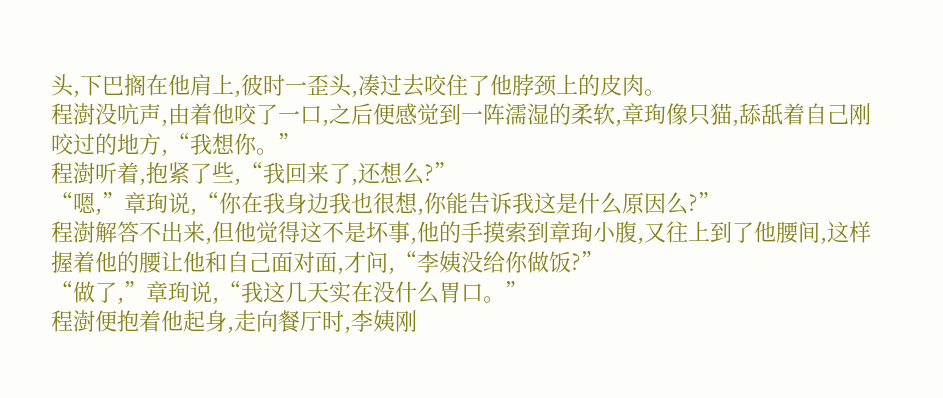头,下巴搁在他肩上,彼时一歪头,凑过去咬住了他脖颈上的皮肉。
程澍没吭声,由着他咬了一口,之后便感觉到一阵濡湿的柔软,章珣像只猫,舔舐着自己刚咬过的地方,“我想你。”
程澍听着,抱紧了些,“我回来了,还想么?”
“嗯,”章珣说,“你在我身边我也很想,你能告诉我这是什么原因么?”
程澍解答不出来,但他觉得这不是坏事,他的手摸索到章珣小腹,又往上到了他腰间,这样握着他的腰让他和自己面对面,才问,“李姨没给你做饭?”
“做了,”章珣说,“我这几天实在没什么胃口。”
程澍便抱着他起身,走向餐厅时,李姨刚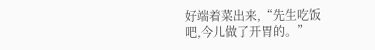好端着菜出来,“先生吃饭吧,今儿做了开胃的。”